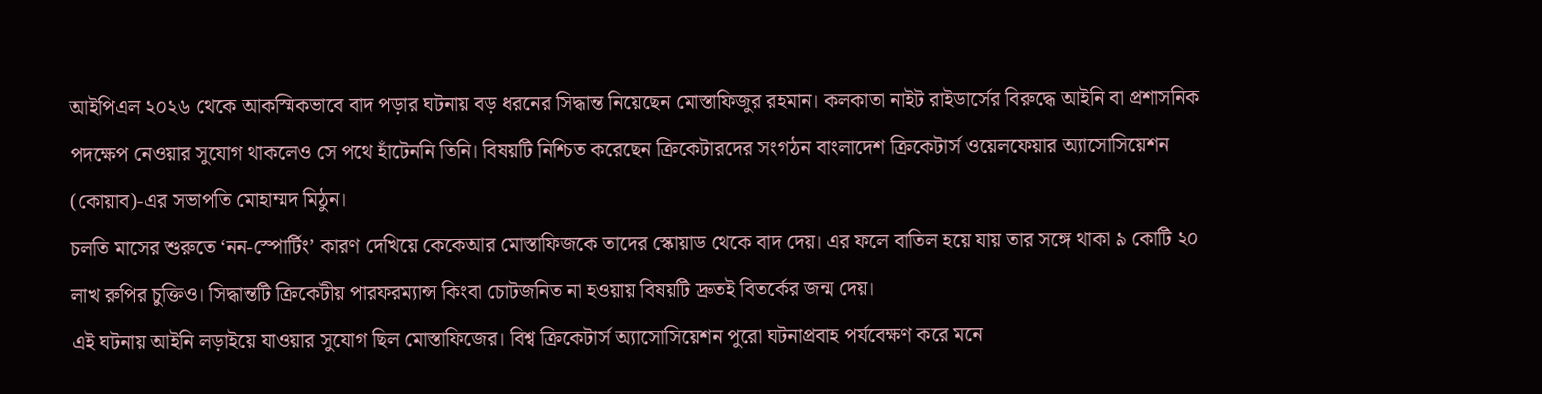আইপিএল ২০২৬ থেকে আকস্মিকভাবে বাদ পড়ার ঘটনায় বড় ধরনের সিদ্ধান্ত নিয়েছেন মোস্তাফিজুর রহমান। কলকাতা নাইট রাইডার্সের বিরুদ্ধে আইনি বা প্রশাসনিক পদক্ষেপ নেওয়ার সুযোগ থাকলেও সে পথে হাঁটেননি তিনি। বিষয়টি নিশ্চিত করেছেন ক্রিকেটারদের সংগঠন বাংলাদেশ ক্রিকেটার্স ওয়েলফেয়ার অ্যাসোসিয়েশন (কোয়াব)-এর সভাপতি মোহাম্মদ মিঠুন।
চলতি মাসের শুরুতে ‘নন-স্পোর্টিং’ কারণ দেখিয়ে কেকেআর মোস্তাফিজকে তাদের স্কোয়াড থেকে বাদ দেয়। এর ফলে বাতিল হয়ে যায় তার সঙ্গে থাকা ৯ কোটি ২০ লাখ রুপির চুক্তিও। সিদ্ধান্তটি ক্রিকেটীয় পারফরম্যান্স কিংবা চোটজনিত না হওয়ায় বিষয়টি দ্রুতই বিতর্কের জন্ম দেয়।
এই ঘটনায় আইনি লড়াইয়ে যাওয়ার সুযোগ ছিল মোস্তাফিজের। বিশ্ব ক্রিকেটার্স অ্যাসোসিয়েশন পুরো ঘটনাপ্রবাহ পর্যবেক্ষণ করে মনে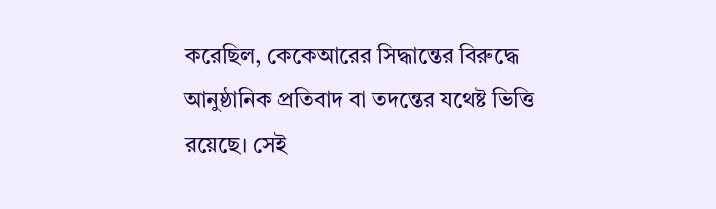করেছিল, কেকেআরের সিদ্ধান্তের বিরুদ্ধে আনুষ্ঠানিক প্রতিবাদ বা তদন্তের যথেষ্ট ভিত্তি রয়েছে। সেই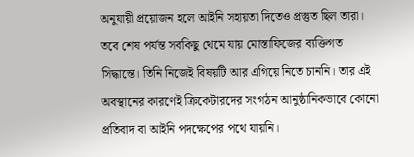অনুযায়ী প্রয়োজন হলে আইনি সহায়তা দিতেও প্রস্তুত ছিল তারা।
তবে শেষ পর্যন্ত সবকিছু থেমে যায় মোস্তাফিজের ব্যক্তিগত সিদ্ধান্তে। তিনি নিজেই বিষয়টি আর এগিয়ে নিতে চাননি। তার এই অবস্থানের কারণেই ক্রিকেটারদের সংগঠন আনুষ্ঠানিকভাবে কোনো প্রতিবাদ বা আইনি পদক্ষেপের পথে যায়নি।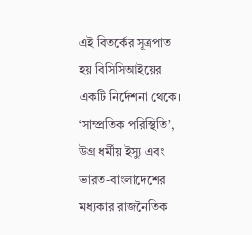এই বিতর্কের সূত্রপাত হয় বিসিসিআইয়ের একটি নির্দেশনা থেকে। ‘সাম্প্রতিক পরিস্থিতি’, উগ্র ধর্মীয় ইস্যু এবং ভারত-বাংলাদেশের মধ্যকার রাজনৈতিক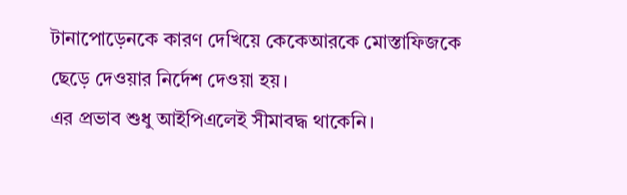টানাপোড়েনকে কারণ দেখিয়ে কেকেআরকে মোস্তাফিজকে ছেড়ে দেওয়ার নির্দেশ দেওয়া হয়।
এর প্রভাব শুধু আইপিএলেই সীমাবদ্ধ থাকেনি।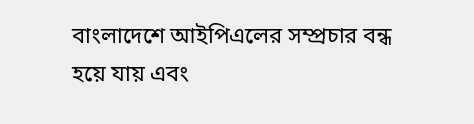বাংলাদেশে আইপিএলের সম্প্রচার বন্ধ হয়ে যায় এবং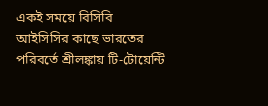একই সময়ে বিসিবি আইসিসির কাছে ভারতের পরিবর্তে শ্রীলঙ্কায় টি-টোয়েন্টি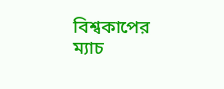বিশ্বকাপের ম্যাচ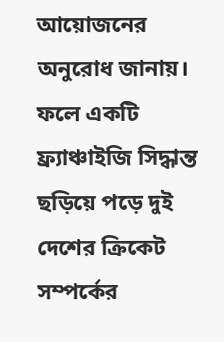আয়োজনের অনুরোধ জানায়। ফলে একটি ফ্র্যাঞ্চাইজি সিদ্ধান্ত ছড়িয়ে পড়ে দুই দেশের ক্রিকেট সম্পর্কের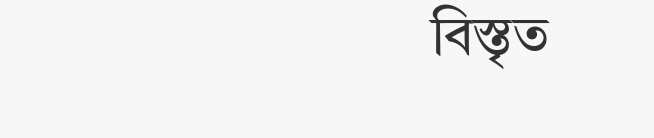বিস্তৃত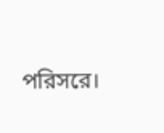পরিসরে।